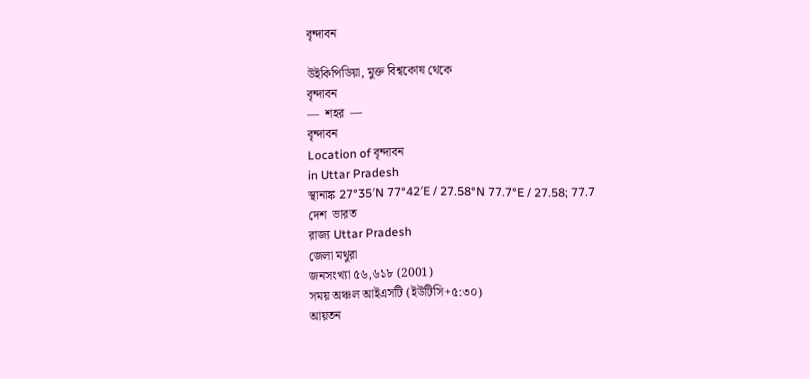বৃন্দাবন

উইকিপিডিয়া, মুক্ত বিশ্বকোষ থেকে
বৃন্দাবন
—  শহর  —
বৃন্দাবন
Location of বৃন্দাবন
in Uttar Pradesh
স্থানাঙ্ক 27°35′N 77°42′E / 27.58°N 77.7°E / 27.58; 77.7
দেশ  ভারত
রাজ্য Uttar Pradesh
জেলা মথুরা
জনসংখ্যা ৫৬,৬১৮ (2001)
সময় অঞ্চল আইএসটি (ইউটিসি+৫:৩০)
আয়তন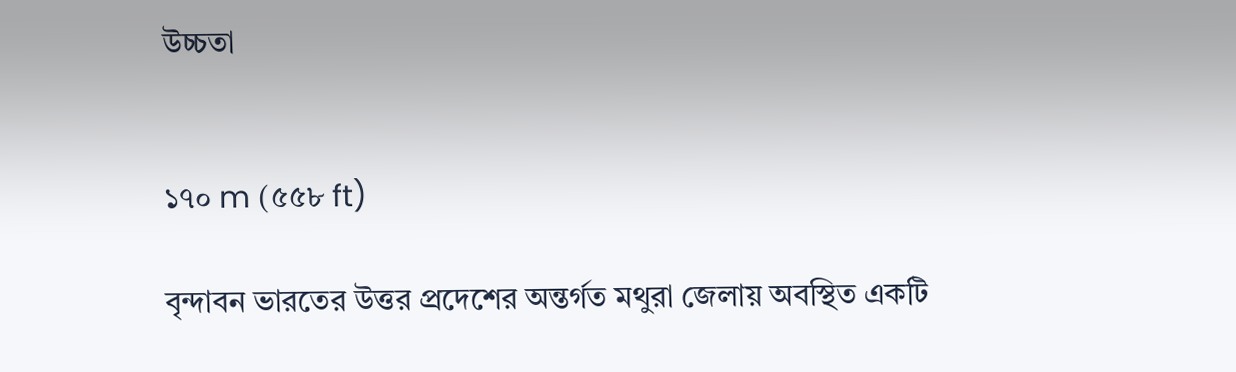উচ্চতা


১৭০ m (৫৫৮ ft)

বৃন্দাবন ভারতের উত্তর প্রদেশের অন্তর্গত মথুরা জেলায় অবস্থিত একটি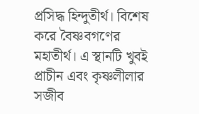প্রসিদ্ধ হিন্দুতীর্থ। বিশেষ করে বৈষ্ণবগণের মহাতীর্থ। এ স্থানটি খুবই প্রাচীন এবং কৃষ্ণলীলার সজীব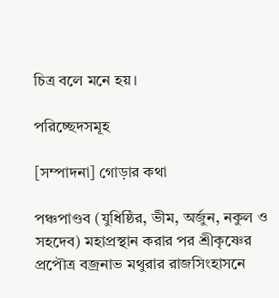চিত্র বলে মনে হয়।

পরিচ্ছেদসমূহ

[সম্পাদনা] গোড়ার কথা

পঞ্চপাণ্ডব (যুধিষ্ঠির, ভীম, অর্জুন, নকুল ও সহদেব) মহাপ্রস্থান করার পর শ্রীকৃষ্ণের প্রপৌত্র বজ্রনাভ মথুরার রাজসিংহাসনে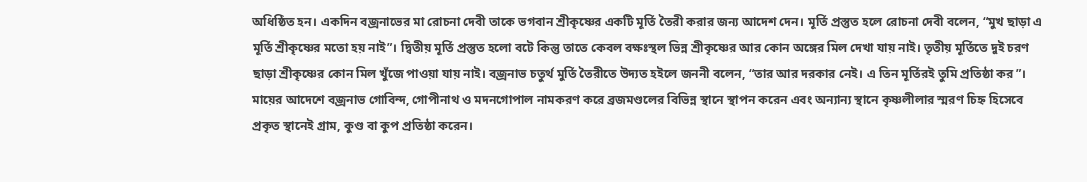অধিষ্ঠিত হন। একদিন বজ্রনাভের মা রোচনা দেবী তাকে ভগবান শ্রীকৃষ্ণের একটি মূর্তি তৈরী করার জন্য আদেশ দেন। মূর্তি প্রস্তুত হলে রোচনা দেবী বলেন, “মুখ ছাড়া এ মূর্তি শ্রীকৃষ্ণের মতো হয় নাই”। দ্বিতীয় মূর্তি প্রস্তুত হলো বটে কিন্তু তাতে কেবল বক্ষঃস্থল ভিন্ন শ্রীকৃষ্ণের আর কোন অঙ্গের মিল দেখা যায় নাই। তৃতীয় মূর্তিতে দুই চরণ ছাড়া শ্রীকৃষ্ণের কোন মিল খুঁজে পাওয়া যায় নাই। বজ্রনাভ চতুর্থ মুর্তি তৈরীতে উদ্যত হইলে জননী বলেন, “তার আর দরকার নেই। এ তিন মূর্তিরই তুমি প্রতিষ্ঠা কর”। মায়ের আদেশে বজ্রনাভ গোবিন্দ, গোপীনাথ ও মদনগোপাল নামকরণ করে ব্রজমণ্ডলের বিভিন্ন স্থানে স্থাপন করেন এবং অন্যান্য স্থানে কৃষ্ণলীলার স্মরণ চিহ্ন হিসেবে প্রকৃত স্থানেই গ্রাম, কুণ্ড বা কুপ প্রতিষ্ঠা করেন।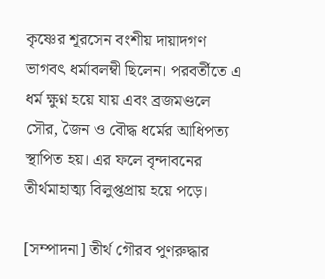কৃষ্ণের শূরসেন বংশীয় দায়াদগণ ভাগবৎ ধর্মাবলম্বী ছিলেন। পরবর্তীতে এ ধর্ম ক্ষুণ্ন হয়ে যায় এবং ব্রজমণ্ডলে সৌর, জৈন ও বৌদ্ধ ধর্মের আধিপত্য স্থাপিত হয়। এর ফলে বৃন্দাবনের তীর্থমাহাত্ম্য বিলুপ্তপ্রায় হয়ে পড়ে।

[সম্পাদনা] তীর্থ গৌরব পুণরুদ্ধার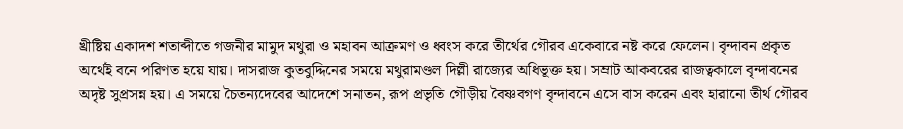খ্রীষ্টিয় একাদশ শতাব্দীতে গজনীর মামুদ মথুরা ও মহাবন আক্রমণ ও ধ্বংস করে তীর্থের গৌরব একেবারে নষ্ট করে ফেলেন। বৃন্দাবন প্রকৃত অর্থেই বনে পরিণত হয়ে যায়। দাসরাজ কুতবুদ্দিনের সময়ে মথুরামণ্ডল দিল্লী রাজ্যের অধিভূক্ত হয়। সম্রাট আকবরের রাজত্বকালে বৃন্দাবনের অদৃষ্ট সুপ্রসন্ন হয়। এ সময়ে চৈতন্যদেবের আদেশে সনাতন, রূপ প্রভৃতি গৌড়ীয় বৈষ্ণবগণ বৃন্দাবনে এসে বাস করেন এবং হারানো তীর্থ গৌরব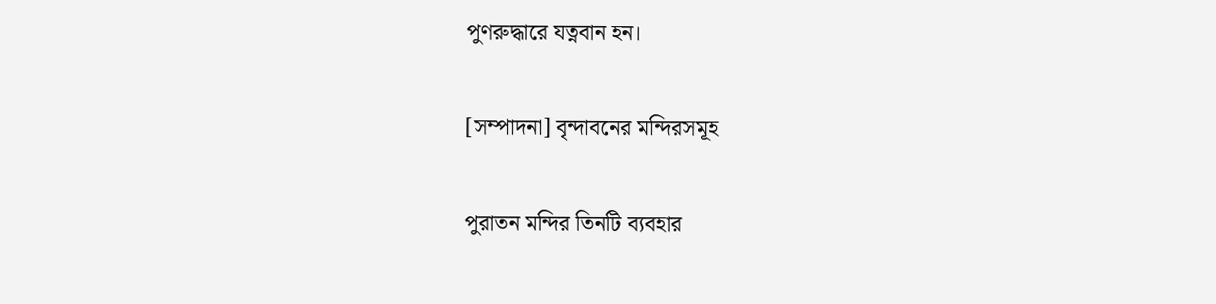পুণরুদ্ধারে যত্নবান হন।

[সম্পাদনা] বৃন্দাবনের মন্দিরসমূহ

পুরাতন মন্দির তিনটি ব্যবহার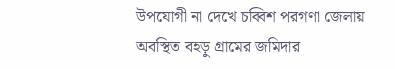উপযোগী না দেখে চব্বিশ পরগণা জেলায় অবস্থিত বহড়ু গ্রামের জমিদার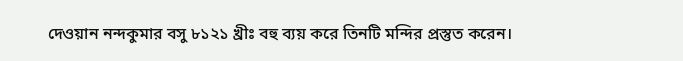দেওয়ান নন্দকুমার বসু ৮১২১ খ্রীঃ বহু ব্যয় করে তিনটি মন্দির প্রস্তুত করেন।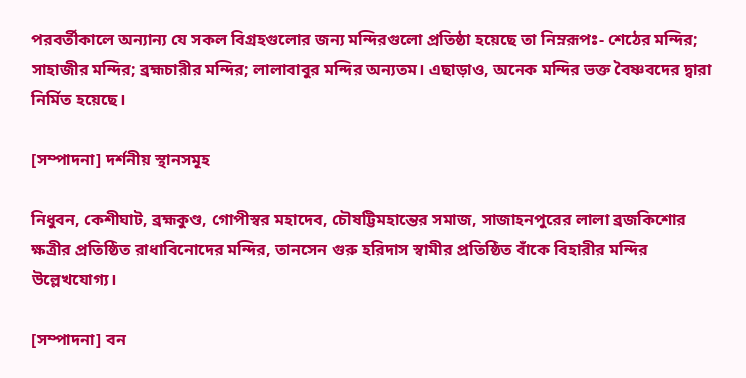পরবর্তীকালে অন্যান্য যে সকল বিগ্রহগুলোর জন্য মন্দিরগুলো প্রতিষ্ঠা হয়েছে তা নিম্নরূপঃ- শেঠের মন্দির; সাহাজীর মন্দির; ব্রহ্মচারীর মন্দির; লালাবাবুর মন্দির অন্যতম। এছাড়াও, অনেক মন্দির ভক্ত বৈষ্ণবদের দ্বারা নির্মিত হয়েছে।

[সম্পাদনা] দর্শনীয় স্থানসমূহ

নিধুবন, কেশীঘাট, ব্রহ্মকুণ্ড, গোপীস্বর মহাদেব, চৌষট্টিমহান্তের সমাজ, সাজাহনপুরের লালা ব্রজকিশোর ক্ষত্রীর প্রতিষ্ঠিত রাধাবিনোদের মন্দির, তানসেন গুরু হরিদাস স্বামীর প্রতিষ্ঠিত বাঁকে বিহারীর মন্দির উল্লেখযোগ্য।

[সম্পাদনা] বন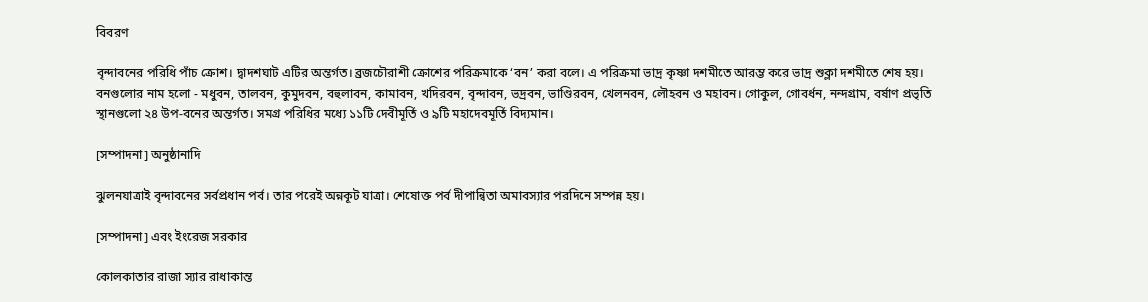বিবরণ

বৃন্দাবনের পরিধি পাঁচ ক্রোশ। দ্বাদশঘাট এটির অন্তর্গত। ব্রজচৌরাশী ক্রোশের পরিক্রমাকে ‘বন’ করা বলে। এ পরিক্রমা ভাদ্র কৃষ্ণা দশমীতে আরম্ভ করে ভাদ্র শুক্লা দশমীতে শেষ হয়। বনগুলোর নাম হলো - মধুবন, তালবন, কুমুদবন, বহুলাবন, কামাবন, খদিরবন, বৃন্দাবন, ভদ্রবন, ভাণ্ডিরবন, খেলনবন, লৌহবন ও মহাবন। গোকুল, গোবর্ধন, নন্দগ্রাম, বর্ষাণ প্রভৃতি স্থানগুলো ২৪ উপ-বনের অন্তর্গত। সমগ্র পরিধির মধ্যে ১১টি দেবীমূর্তি ও ৯টি মহাদেবমূর্তি বিদ্যমান।

[সম্পাদনা] অনুষ্ঠানাদি

ঝুলনযাত্রাই বৃন্দাবনের সর্বপ্রধান পর্ব। তার পরেই অন্নকূট যাত্রা। শেষোক্ত পর্ব দীপান্বিতা অমাবস্যার পরদিনে সম্পন্ন হয়।

[সম্পাদনা] এবং ইংরেজ সরকার

কোলকাতার রাজা স্যার রাধাকান্ত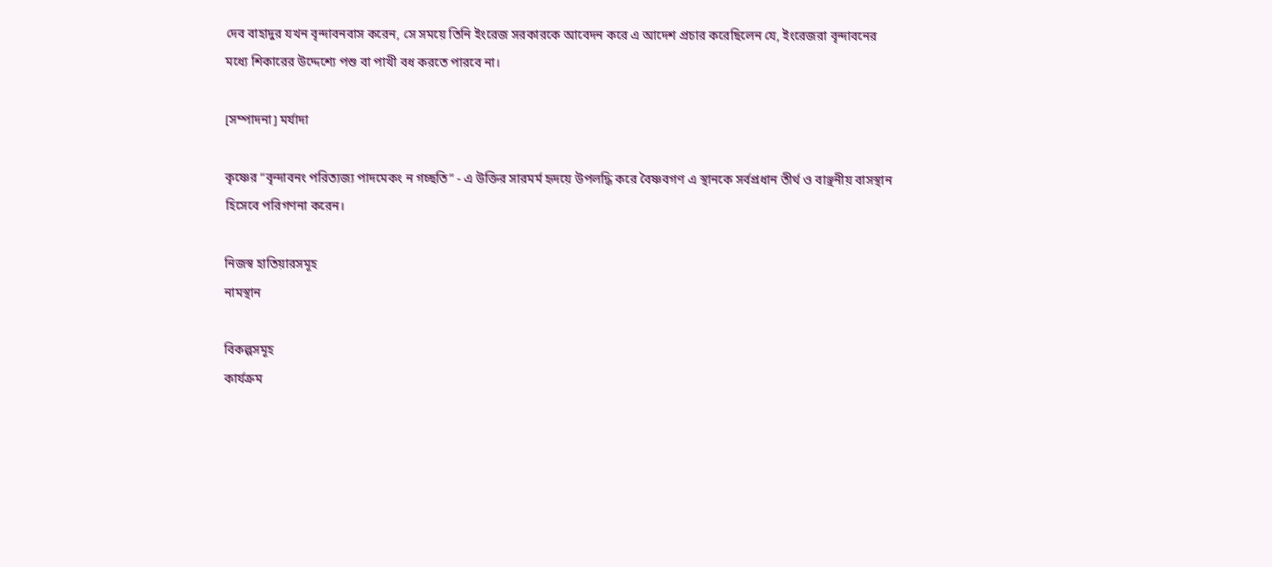দেব বাহাদুর যখন বৃন্দাবনবাস করেন, সে সময়ে তিনি ইংরেজ সরকারকে আবেদন করে এ আদেশ প্রচার করেছিলেন যে, ইংরেজরা বৃন্দাবনের মধ্যে শিকারের উদ্দেশ্যে পশু বা পাখী বধ করতে পারবে না।

[সম্পাদনা] মর্যাদা

কৃষ্ণের “বৃন্দাবনং পরিত্যজ্য পাদমেকং ন গচ্ছতি” - এ উক্তির সারমর্ম হৃদয়ে উপলদ্ধি করে বৈষ্ণবগণ এ স্থানকে সর্বপ্রধান তীর্থ ও বাঞ্ছনীয় বাসস্থান হিসেবে পরিগণনা করেন।

নিজস্ব হাতিয়ারসমূহ
নামস্থান

বিকল্পসমূহ
কার্যক্রম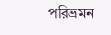পরিভ্রমন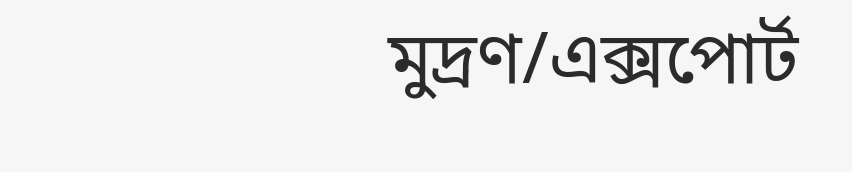মুদ্রণ/এক্সপোর্ট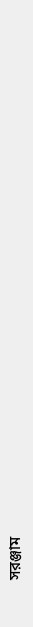সরঞ্জাম